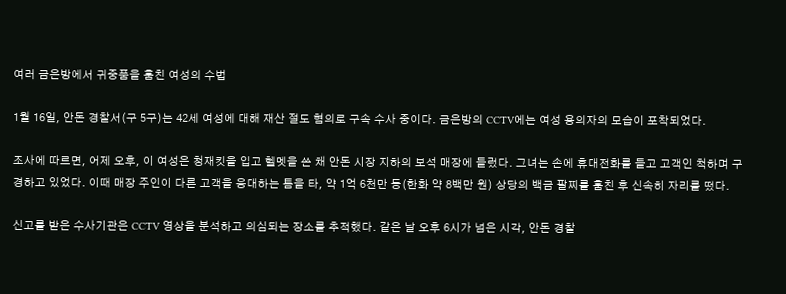여러 금은방에서 귀중품을 훔친 여성의 수법

1월 16일, 안돈 경찰서(구 5구)는 42세 여성에 대해 재산 절도 혐의로 구속 수사 중이다. 금은방의 CCTV에는 여성 용의자의 모습이 포착되었다.

조사에 따르면, 어제 오후, 이 여성은 청재킷을 입고 헬멧을 쓴 채 안돈 시장 지하의 보석 매장에 들렀다. 그녀는 손에 휴대전화를 들고 고객인 척하며 구경하고 있었다. 이때 매장 주인이 다른 고객을 응대하는 틈을 타, 약 1억 6천만 동(한화 약 8백만 원) 상당의 백금 팔찌를 훔친 후 신속히 자리를 떴다.

신고를 받은 수사기관은 CCTV 영상을 분석하고 의심되는 장소를 추적했다. 같은 날 오후 6시가 넘은 시각, 안돈 경찰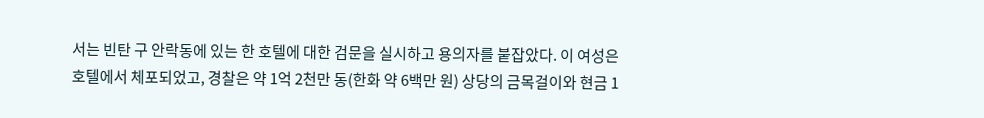서는 빈탄 구 안락동에 있는 한 호텔에 대한 검문을 실시하고 용의자를 붙잡았다. 이 여성은 호텔에서 체포되었고, 경찰은 약 1억 2천만 동(한화 약 6백만 원) 상당의 금목걸이와 현금 1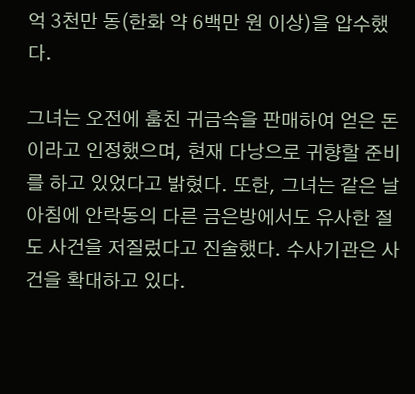억 3천만 동(한화 약 6백만 원 이상)을 압수했다.

그녀는 오전에 훔친 귀금속을 판매하여 얻은 돈이라고 인정했으며, 현재 다낭으로 귀향할 준비를 하고 있었다고 밝혔다. 또한, 그녀는 같은 날 아침에 안락동의 다른 금은방에서도 유사한 절도 사건을 저질렀다고 진술했다. 수사기관은 사건을 확대하고 있다.